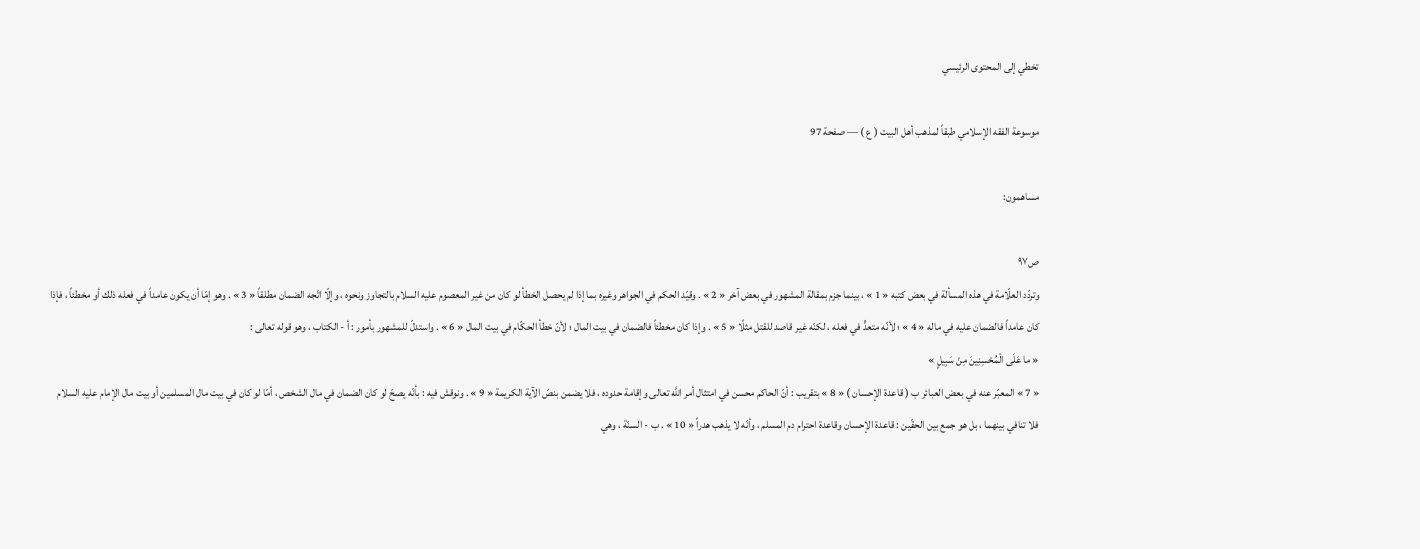تخطي إلى المحتوى الرئيسي

موسوعة الفقه الإسلامي طبقاً لمذهب أهل البيت ( ع ) — صفحة 97

مساهمون:

ص٩٧
وتردّد العلّامة في هذه المسألة في بعض كتبه « 1 » ، بينما جزم بمقالة المشهور في بعض آخر « 2 » . وقيّد الحكم في الجواهر وغيره بما إذا لم يحصل الخطأ لو كان من غير المعصوم عليه السلام بالتجاوز ونحوه ، وإلّا اتّجه الضمان مطلقاً « 3 » . وهو إمّا أن يكون عامداً في فعله ذلك أو مخطئاً ، فإذا كان عامداً فالضمان عليه في ماله « 4 » ؛ لأنّه متعدٍّ في فعله ، لكنّه غير قاصد للقتل مثلًا « 5 » . وإذا كان مخطئاً فالضمان في بيت المال ؛ لأنّ خطأ الحكّام في بيت المال « 6 » . واستدلّ للمشهور بأمور : أ - الكتاب ، وهو قوله تعالى :
« ما عَلَى الْمُحْسِنِينَ مِنْ سَبِيلٍ »
« 7 » المعبّر عنه في بعض العبائر ب ( قاعدة الإحسان ) « 8 » بتقريب : أنّ الحاكم محسن في امتثال أمر اللَّه تعالى وإقامة حدوده ، فلا يضمن بنصّ الآية الكريمة « 9 » . ونوقش فيه : بأنّه يصحّ لو كان الضمان في مال الشخص ، أمّا لو كان في بيت مال المسلمين أو بيت مال الإمام عليه السلام فلا تنافي بينهما ، بل هو جمع بين الحقّين : قاعدة الإحسان وقاعدة احترام دم المسلم ، وأنّه لا يذهب هدراً « 10 » . ب - السنّة ، وهي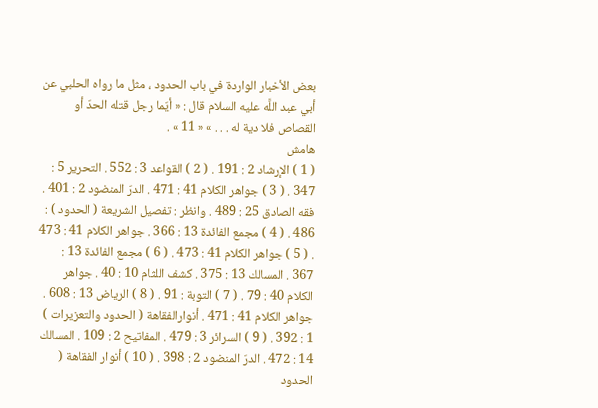بعض الأخبار الواردة في باب الحدود ، مثل ما رواه الحلبي عن أبي عبد اللَّه عليه السلام قال : « أيّما رجل قتله الحدّ أو القصاص فلا دية له . . . » « 11 » .
هامش
( 1 ) الإرشاد 2 : 191 . ( 2 ) القواعد 3 : 552 . التحرير 5 : 347 . ( 3 ) جواهر الكلام 41 : 471 . الدرّ المنضود 2 : 401 . فقه الصادق 25 : 489 . وانظر : تفصيل الشريعة ( الحدود ) : 486 . ( 4 ) مجمع الفائدة 13 : 366 . جواهر الكلام 41 : 473 . ( 5 ) جواهر الكلام 41 : 473 . ( 6 ) مجمع الفائدة 13 : 367 . المسالك 13 : 375 . كشف اللثام 10 : 40 . جواهر الكلام 40 : 79 . ( 7 ) التوبة : 91 . ( 8 ) الرياض 13 : 608 . جواهر الكلام 41 : 471 . أنوارالفقاهة ( الحدود والتعزيرات ) 1 : 392 . ( 9 ) السرائر 3 : 479 . المفاتيح 2 : 109 . المسالك 14 : 472 . الدرّ المنضود 2 : 398 . ( 10 ) أنوار الفقاهة ( الحدود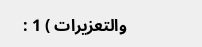والتعزيرات ) 1 :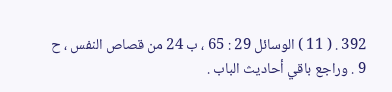392 . ( 11 ) الوسائل 29 : 65 ، ب 24 من قصاص النفس ، ح 9 . وراجع باقي أحاديث الباب .